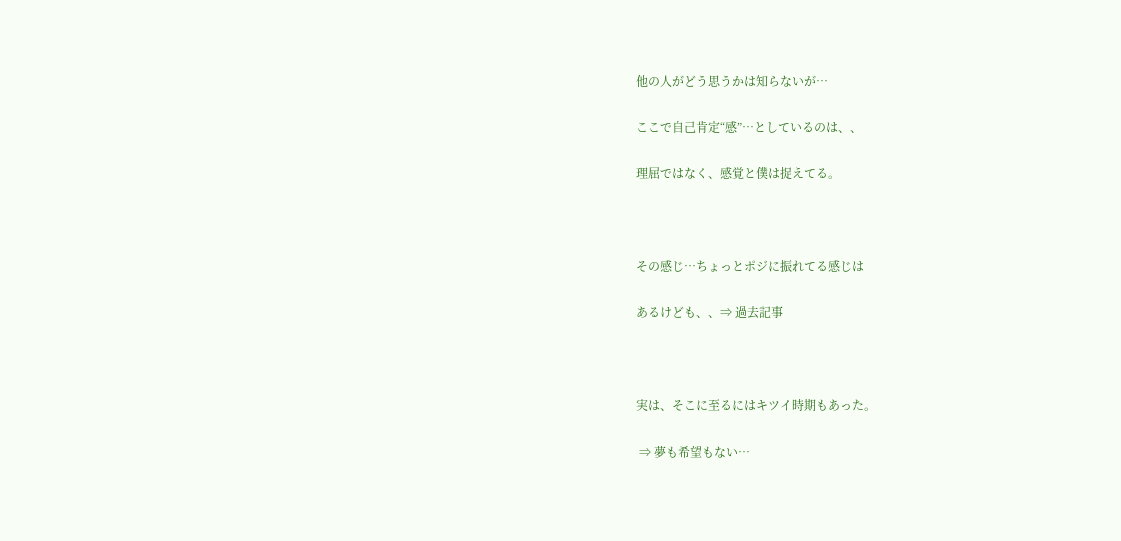他の人がどう思うかは知らないが…

ここで自己肯定“感”…としているのは、、

理屈ではなく、感覚と僕は捉えてる。



その感じ…ちょっとポジに振れてる感じは

あるけども、、⇒ 過去記事



実は、そこに至るにはキツイ時期もあった。

 ⇒ 夢も希望もない…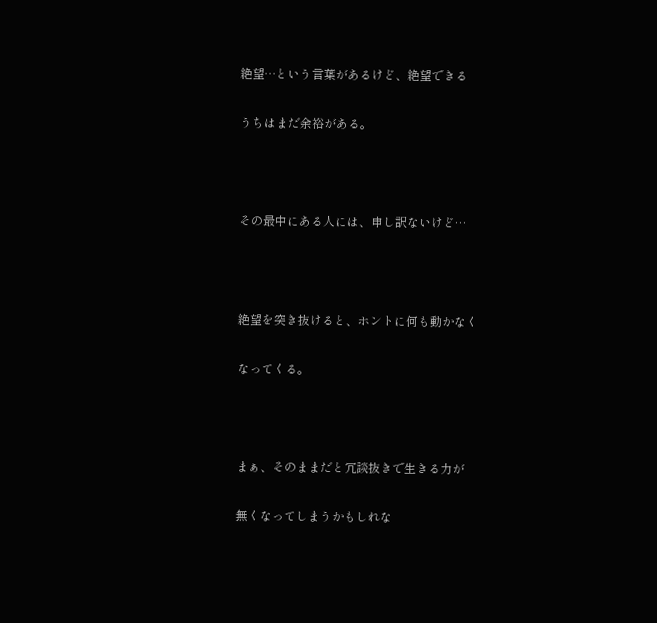絶望…という言葉があるけど、絶望できる

うちはまだ余裕がある。



その最中にある人には、申し訳ないけど…



絶望を突き抜けると、ホントに何も動かなく

なってくる。



まぁ、そのままだと冗談抜きで生きる力が

無くなってしまうかもしれな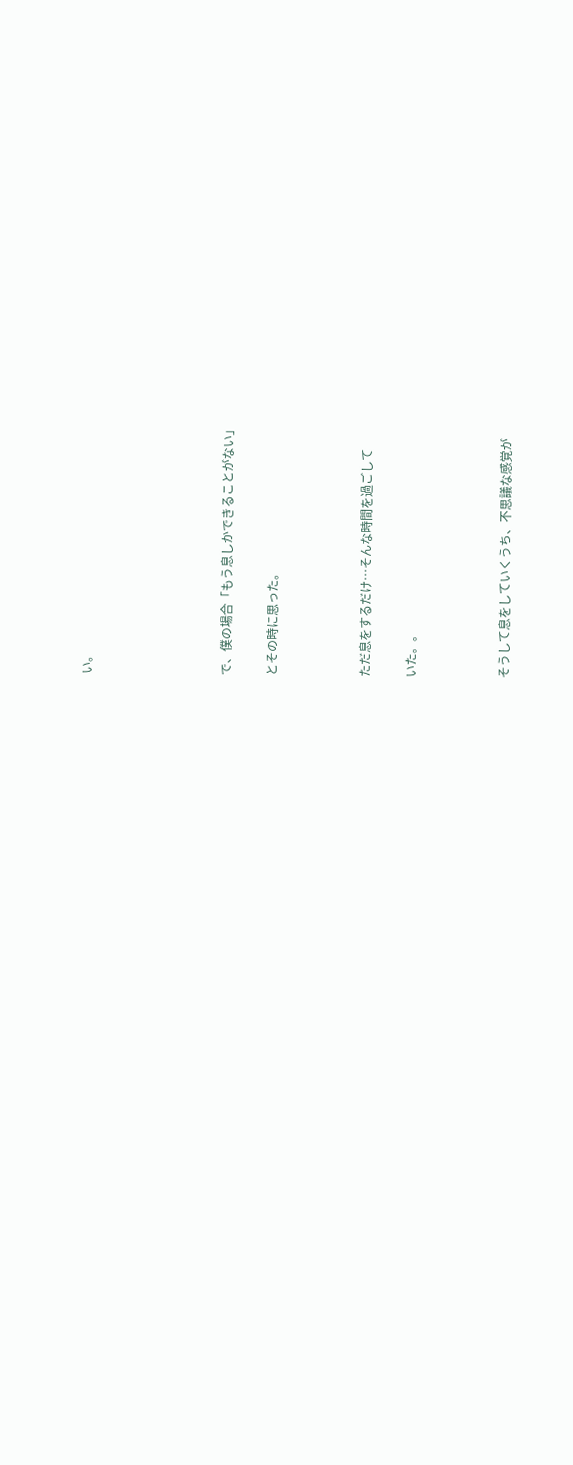い。





で、僕の場合「もう息しかできることがない」

とその時に思った。



ただ息をするだけ…そんな時間を過ごして

いた。。



そうして息をしていくうち、不思議な感覚が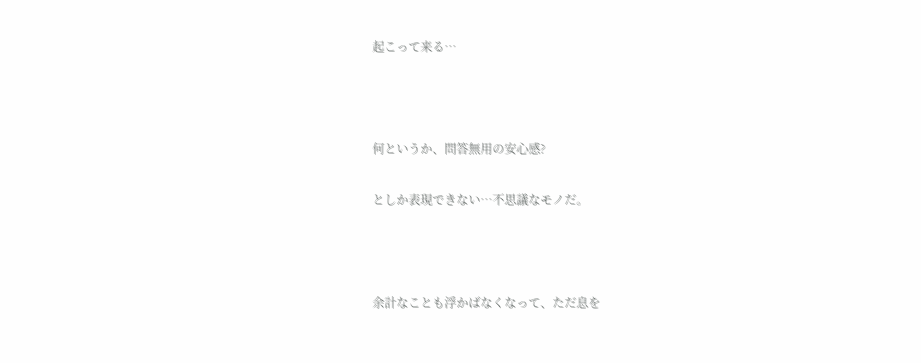起こって来る…



何というか、問答無用の安心感?

としか表現できない…不思議なモノだ。



余計なことも浮かばなくなって、ただ息を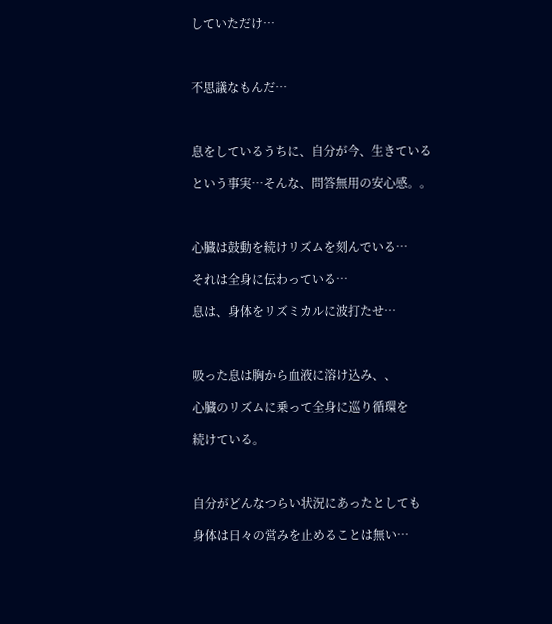していただけ…



不思議なもんだ…



息をしているうちに、自分が今、生きている

という事実…そんな、問答無用の安心感。。



心臓は鼓動を続けリズムを刻んでいる…

それは全身に伝わっている…

息は、身体をリズミカルに波打たせ…



吸った息は胸から血液に溶け込み、、

心臓のリズムに乗って全身に巡り循環を

続けている。



自分がどんなつらい状況にあったとしても

身体は日々の営みを止めることは無い…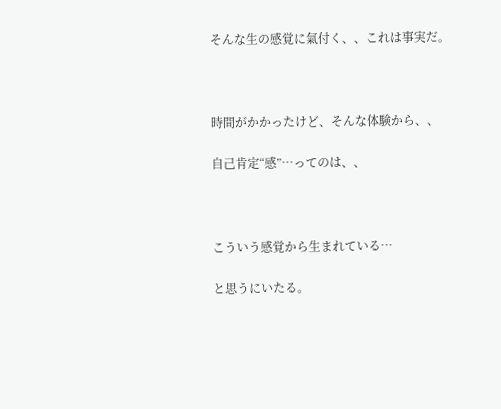そんな生の感覚に氣付く、、これは事実だ。



時間がかかったけど、そんな体験から、、

自己肯定“感”…ってのは、、



こういう感覚から生まれている…

と思うにいたる。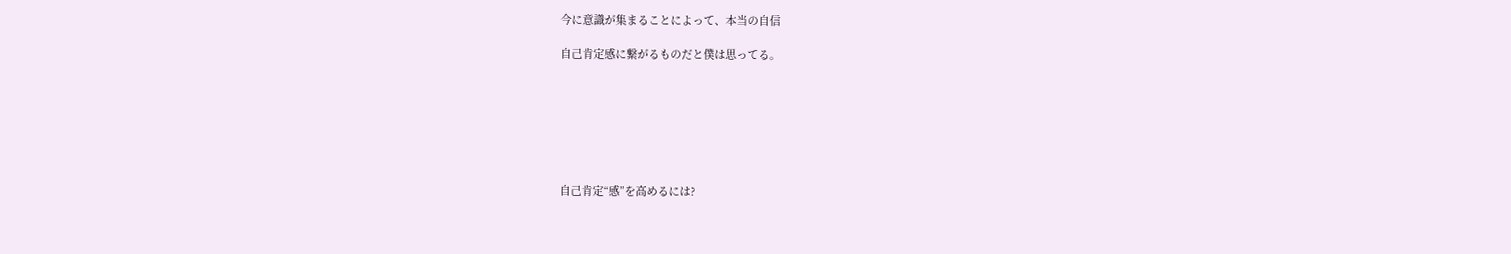今に意識が集まることによって、本当の自信

自己肯定感に繋がるものだと僕は思ってる。







自己肯定“感”を高めるには?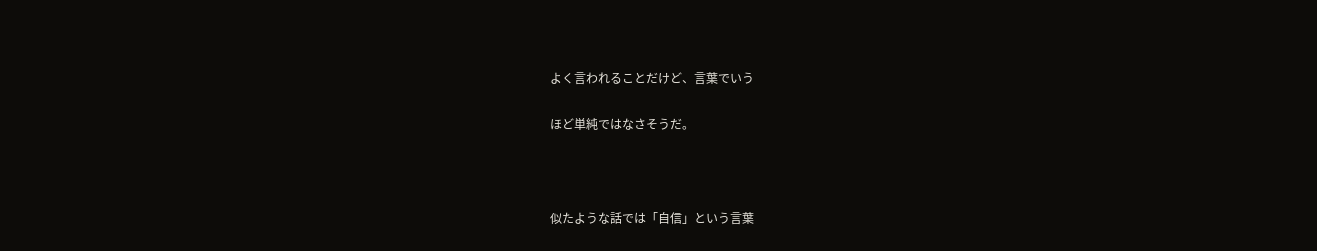よく言われることだけど、言葉でいう

ほど単純ではなさそうだ。



似たような話では「自信」という言葉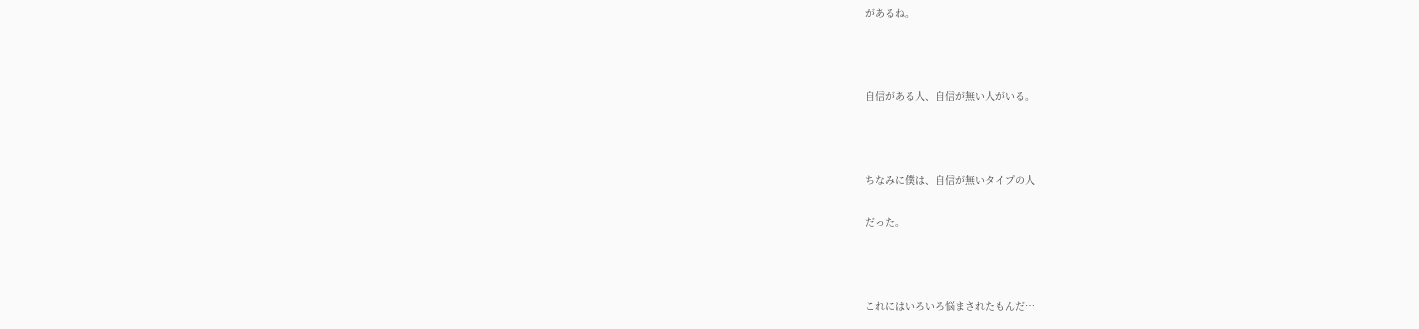があるね。



自信がある人、自信が無い人がいる。



ちなみに僕は、自信が無いタイプの人

だった。



これにはいろいろ悩まされたもんだ…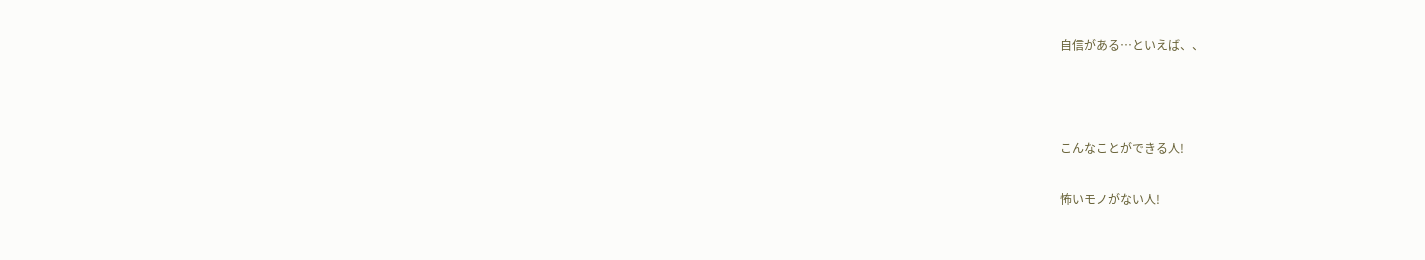自信がある…といえば、、



こんなことができる人!

怖いモノがない人!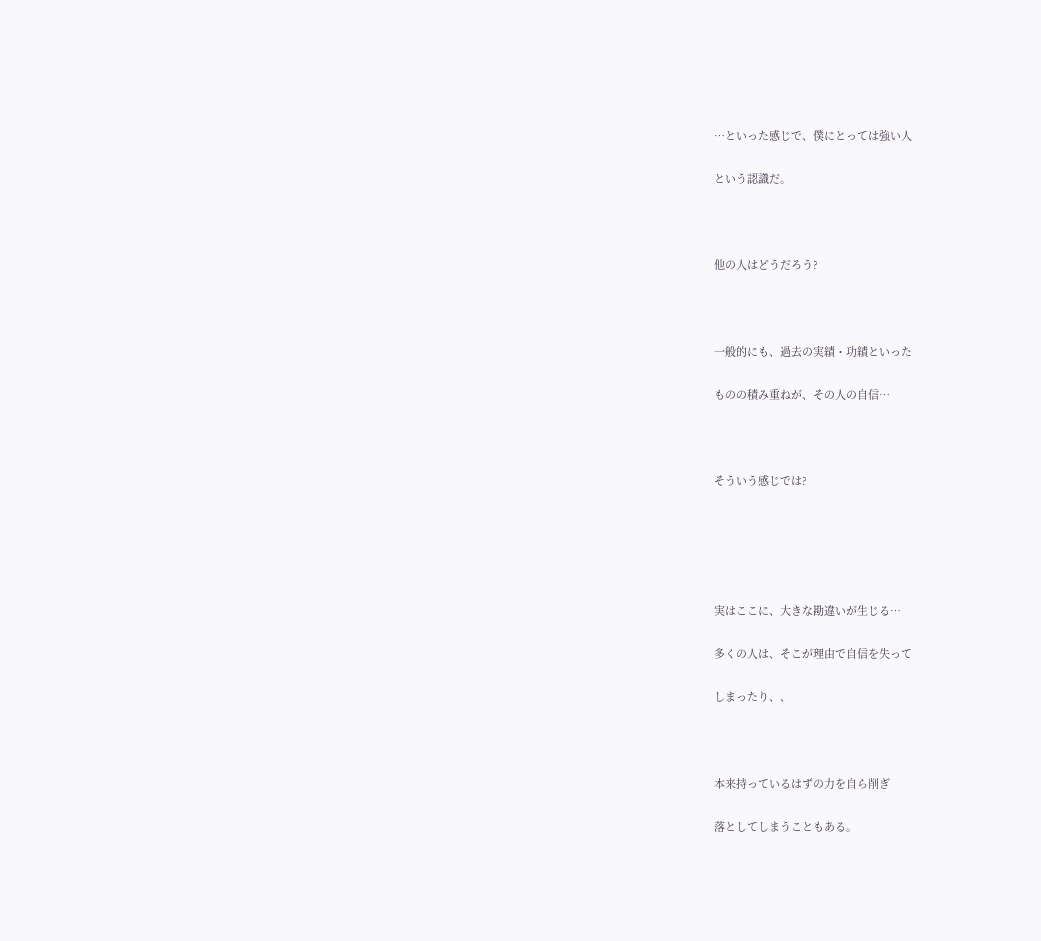…といった感じで、僕にとっては強い人

という認識だ。



他の人はどうだろう?



一般的にも、過去の実績・功績といった

ものの積み重ねが、その人の自信…



そういう感じでは?





実はここに、大きな勘違いが生じる…

多くの人は、そこが理由で自信を失って

しまったり、、



本来持っているはずの力を自ら削ぎ

落としてしまうこともある。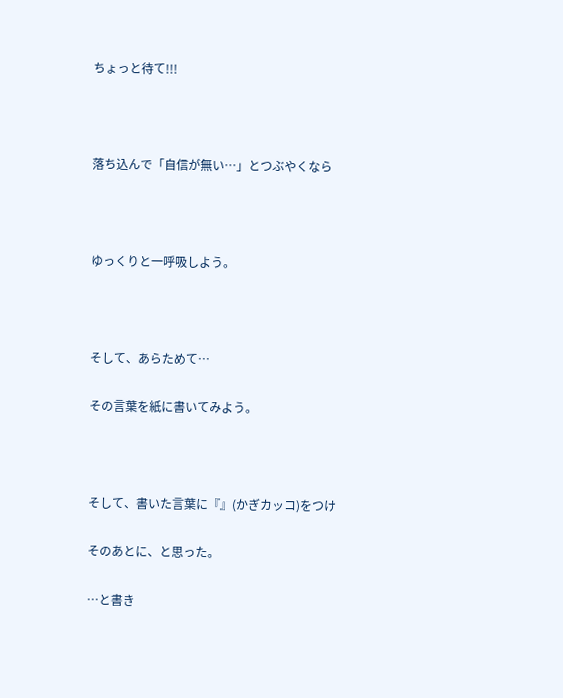ちょっと待て!!!



落ち込んで「自信が無い…」とつぶやくなら



ゆっくりと一呼吸しよう。



そして、あらためて…

その言葉を紙に書いてみよう。



そして、書いた言葉に『』(かぎカッコ)をつけ

そのあとに、と思った。

…と書き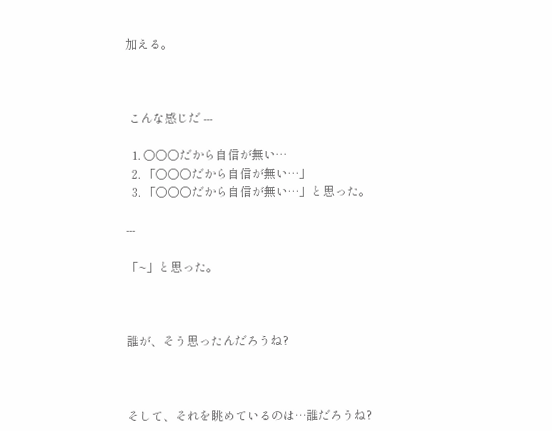加える。



 こんな感じだ ---

  1. ○○○だから自信が無い…
  2. 「○○○だから自信が無い…」
  3. 「○○○だから自信が無い…」と思った。

---

「~」と思った。



誰が、そう思ったんだろうね?



そして、それを眺めているのは…誰だろうね?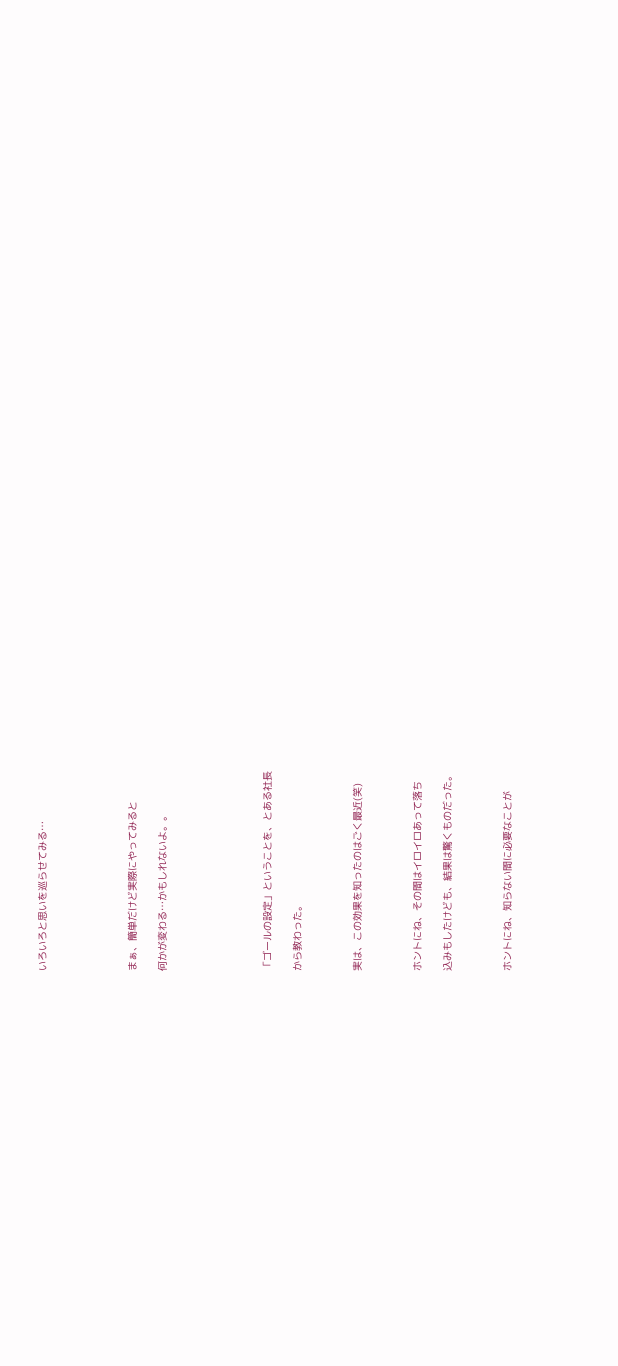いろいろと思いを巡らせてみる…





まぁ、簡単だけど実際にやってみると

何かが変わる…かもしれないよ。。






「ゴールの設定」ということを、とある社長

から教わった。



実は、この効果を知ったのはごく最近(笑)



ホントにね、その間はイロイロあって落ち

込みもしたけども、結果は驚くものだった。



ホントにね、知らない間に必要なことが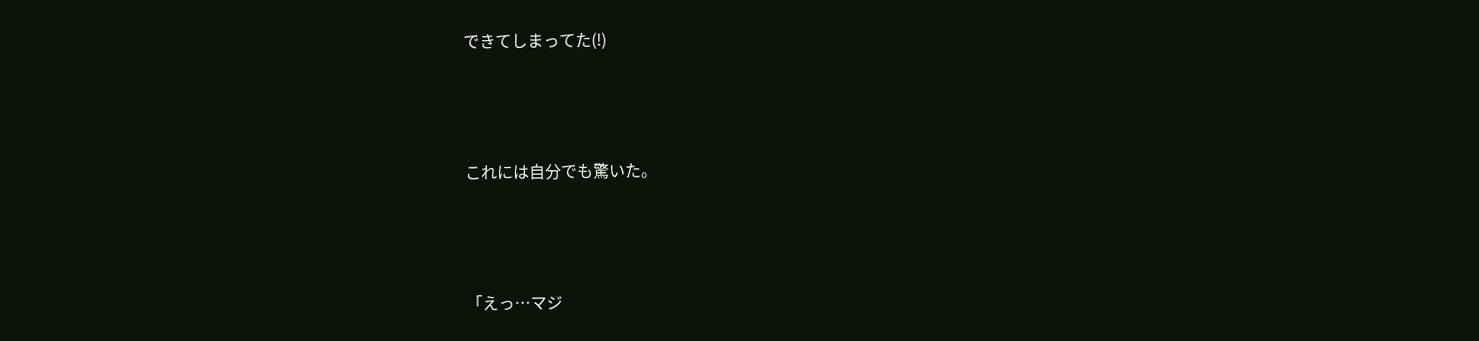できてしまってた(!)



これには自分でも驚いた。



「えっ…マジ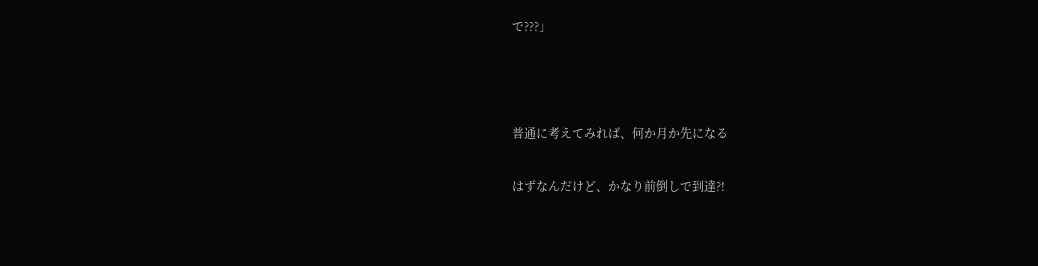で???」



普通に考えてみれば、何か月か先になる

はずなんだけど、かなり前倒しで到達?!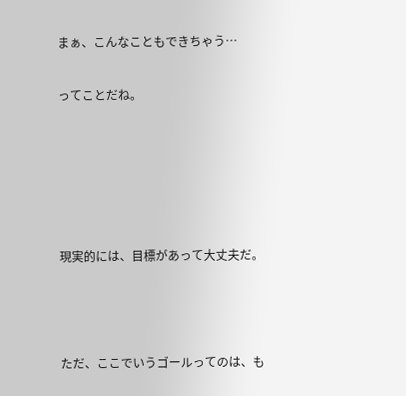まぁ、こんなこともできちゃう…

ってことだね。





現実的には、目標があって大丈夫だ。



ただ、ここでいうゴールってのは、も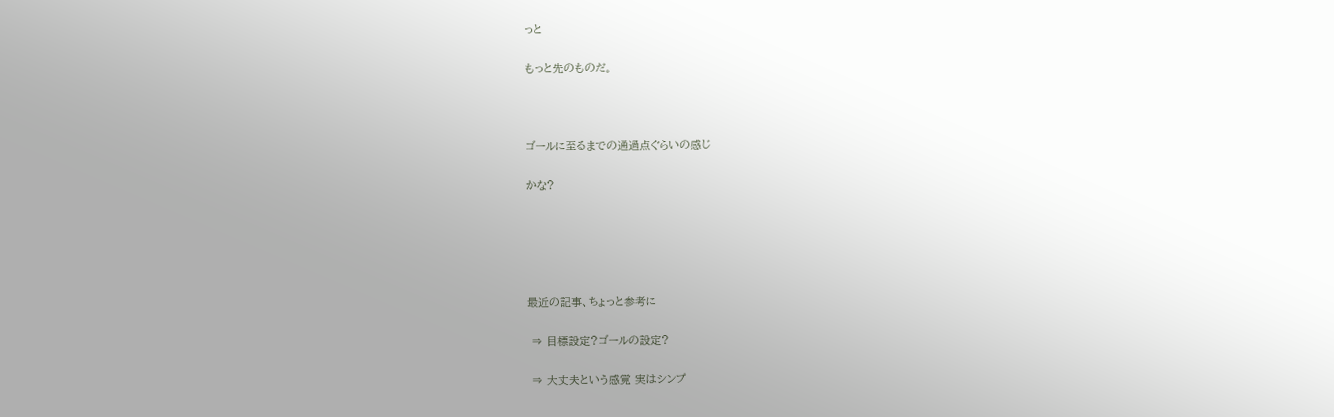っと

もっと先のものだ。



ゴールに至るまでの通過点ぐらいの感じ

かな?





最近の記事、ちょっと参考に

 ⇒ 目標設定?ゴールの設定?

 ⇒ 大丈夫という感覚 実はシンプ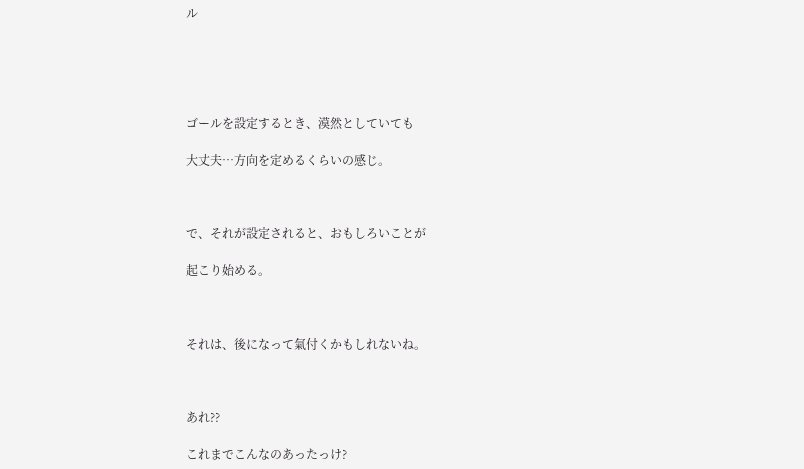ル





ゴールを設定するとき、漠然としていても

大丈夫…方向を定めるくらいの感じ。



で、それが設定されると、おもしろいことが

起こり始める。



それは、後になって氣付くかもしれないね。



あれ??

これまでこんなのあったっけ?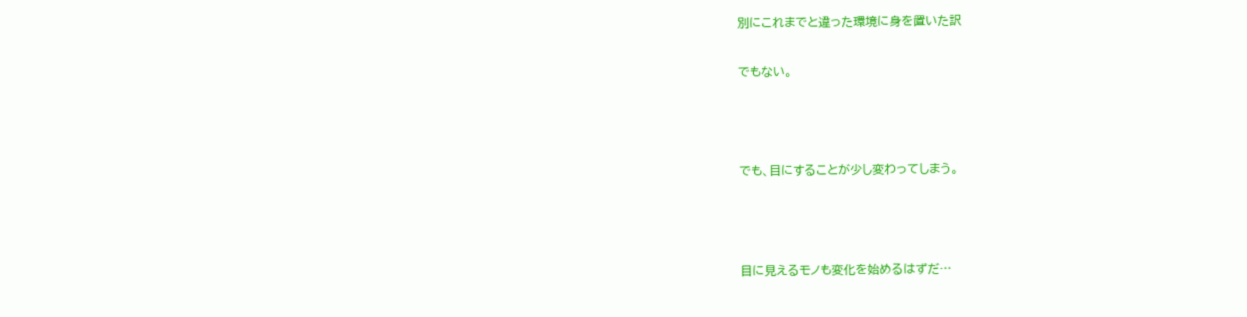別にこれまでと違った環境に身を置いた訳

でもない。



でも、目にすることが少し変わってしまう。



目に見えるモノも変化を始めるはずだ…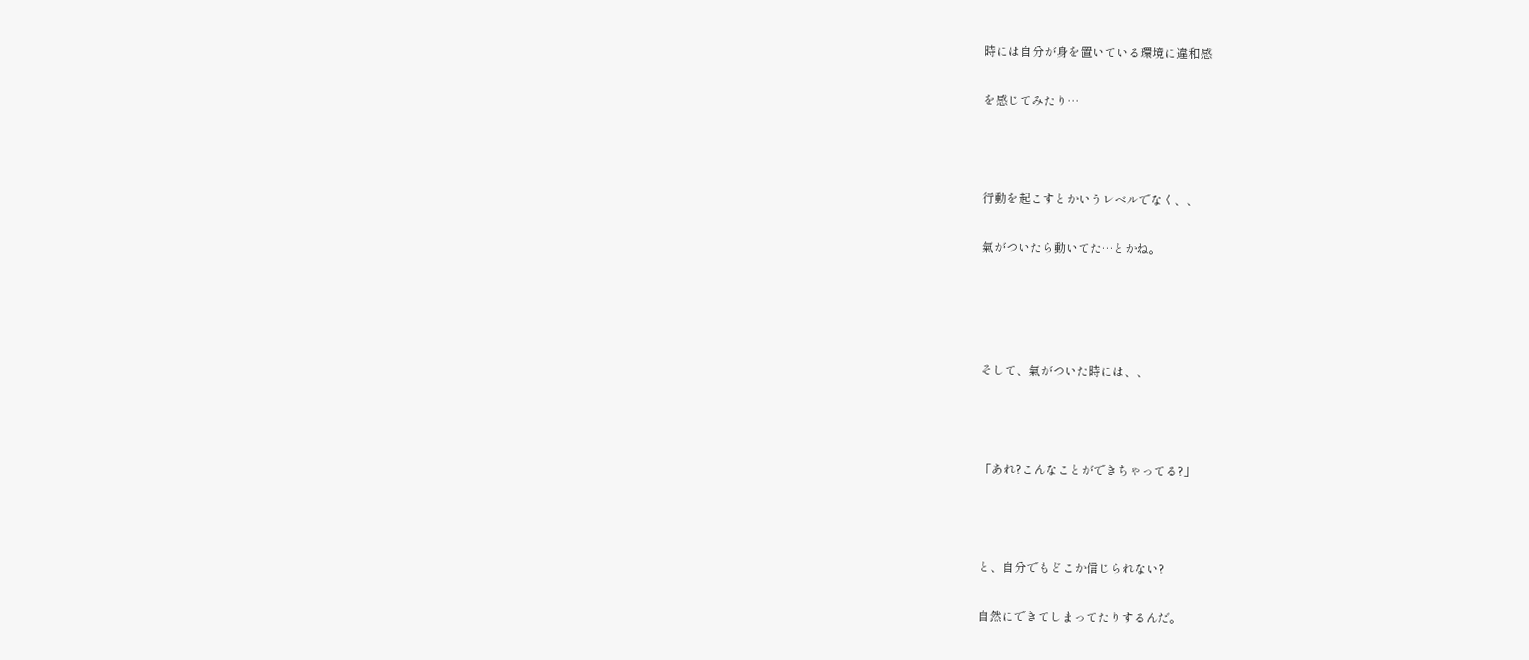時には自分が身を置いている環境に違和感

を感じてみたり…



行動を起こすとかいうレベルでなく、、

氣がついたら動いてた…とかね。




そして、氣がついた時には、、



「あれ?こんなことができちゃってる?」



と、自分でもどこか信じられない?

自然にできてしまってたりするんだ。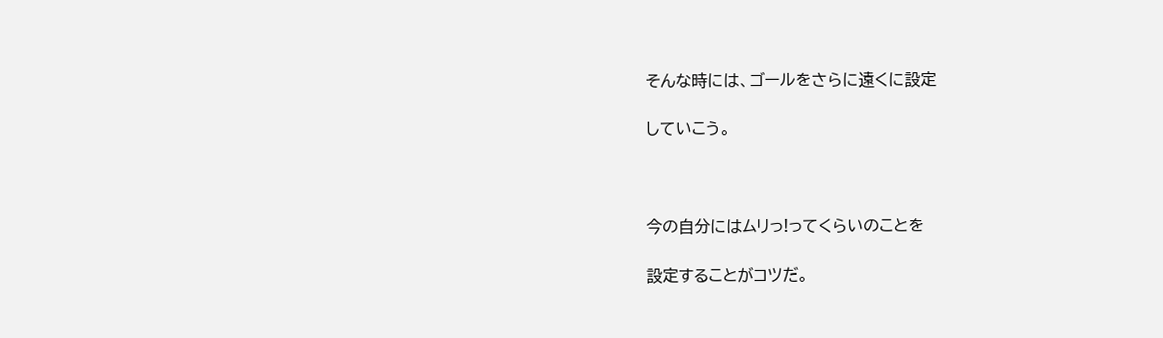そんな時には、ゴールをさらに遠くに設定

していこう。



今の自分にはムリっ!ってくらいのことを

設定することがコツだ。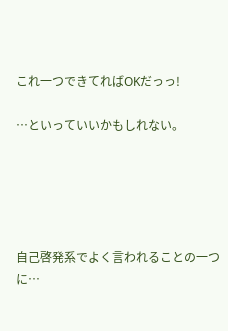これ一つできてればOKだっっ!

…といっていいかもしれない。





自己啓発系でよく言われることの一つに…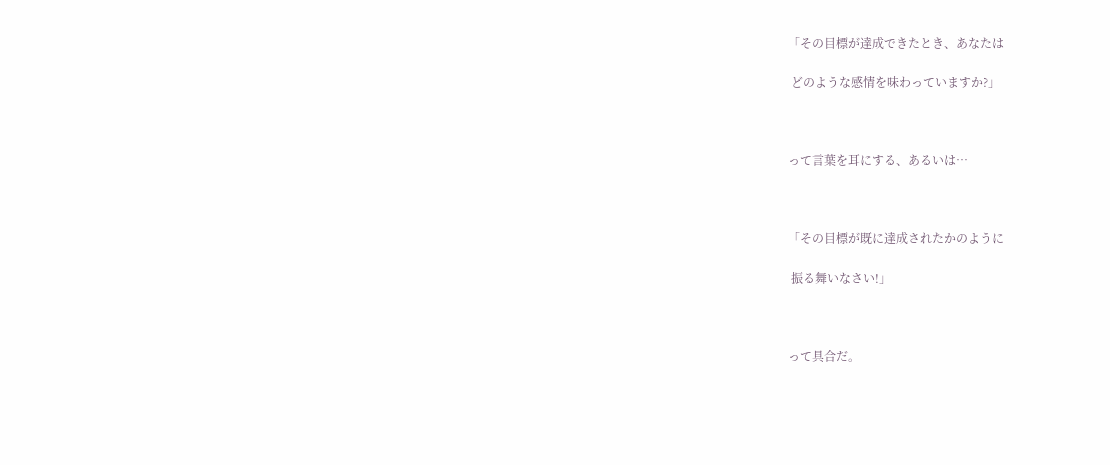「その目標が達成できたとき、あなたは

 どのような感情を味わっていますか?」



って言葉を耳にする、あるいは…



「その目標が既に達成されたかのように

 振る舞いなさい!」



って具合だ。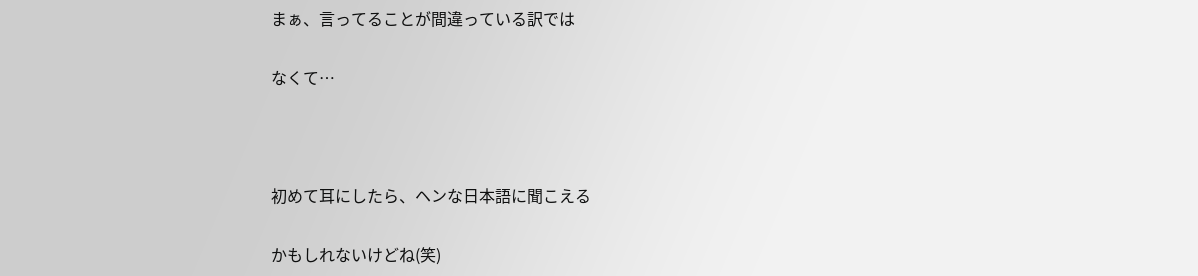まぁ、言ってることが間違っている訳では

なくて…



初めて耳にしたら、ヘンな日本語に聞こえる

かもしれないけどね(笑)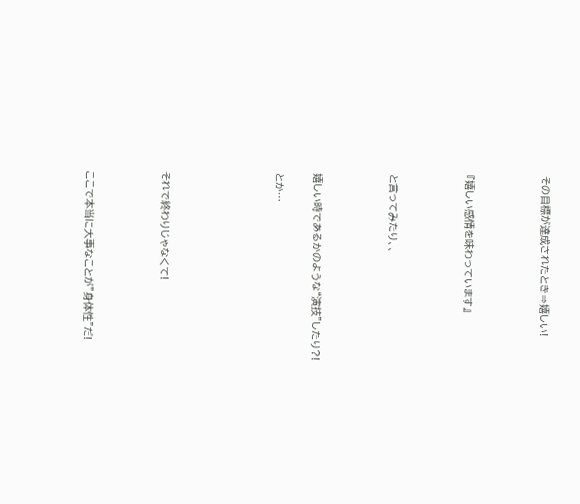その目標が達成されたとき⇒嬉しい!



『嬉しい感情を味わっています』



と言ってみたり、、



嬉しい時であるかのような“演技”したり?!

とか…





それで終わりじゃなくて!



ここで本当に大事なことが”身体性”だ!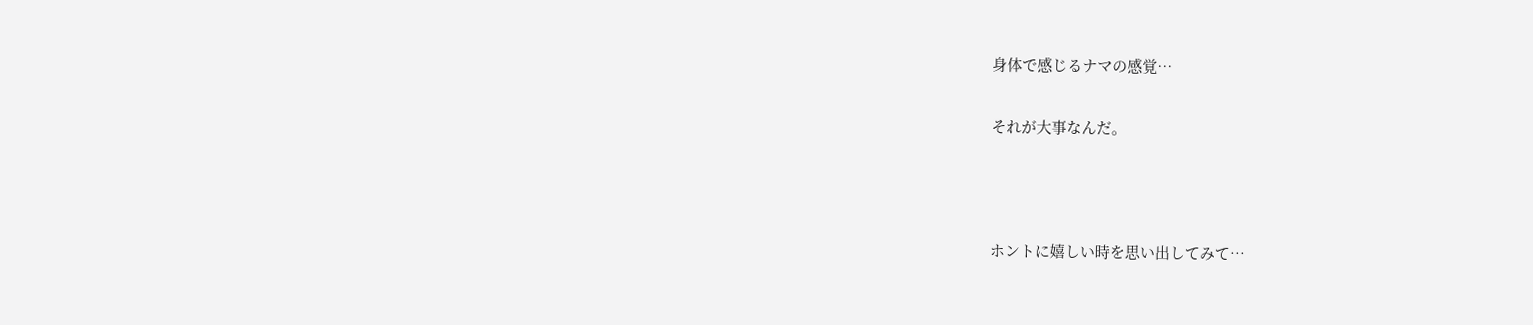身体で感じるナマの感覚…

それが大事なんだ。



ホントに嬉しい時を思い出してみて…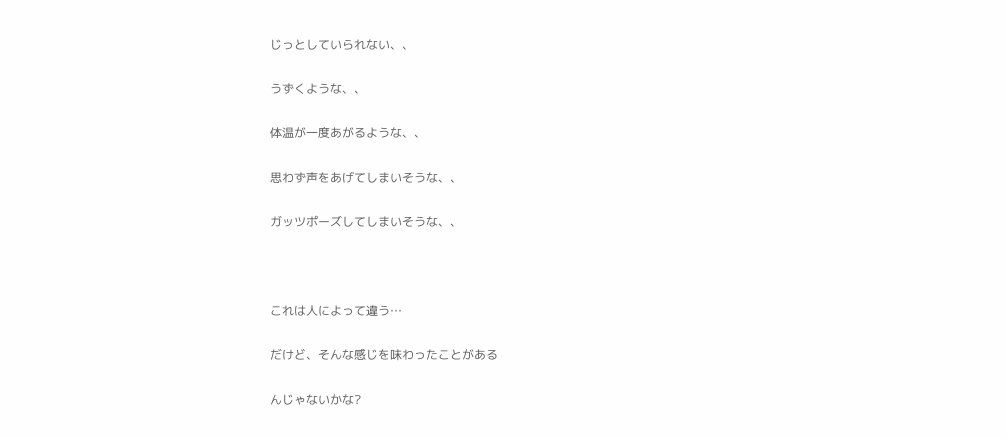じっとしていられない、、

うずくような、、

体温が一度あがるような、、

思わず声をあげてしまいそうな、、

ガッツポーズしてしまいそうな、、



これは人によって違う…

だけど、そんな感じを味わったことがある

んじゃないかな?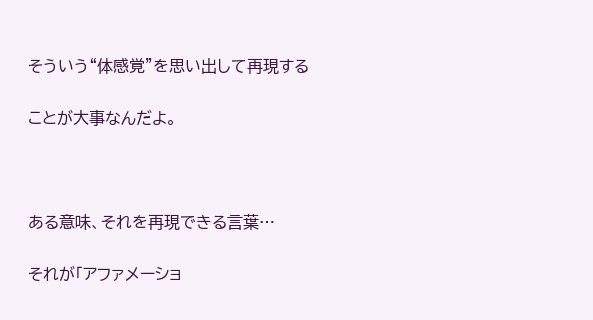そういう“体感覚”を思い出して再現する

ことが大事なんだよ。



ある意味、それを再現できる言葉…

それが「アファメーショ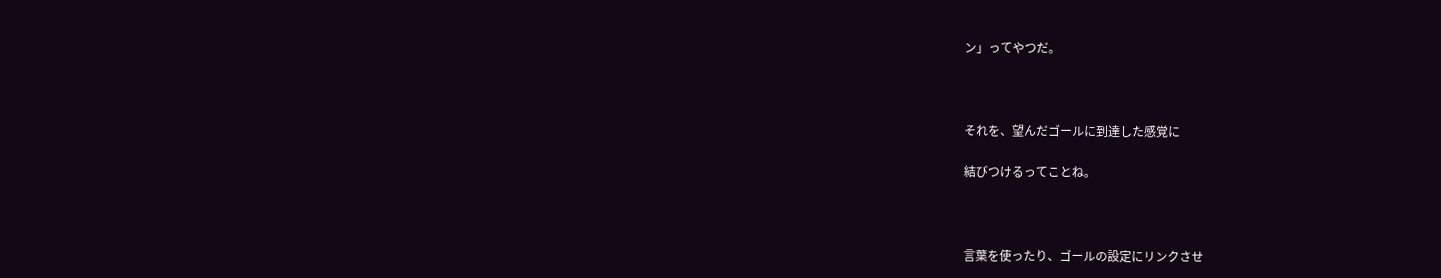ン」ってやつだ。



それを、望んだゴールに到達した感覚に

結びつけるってことね。



言葉を使ったり、ゴールの設定にリンクさせ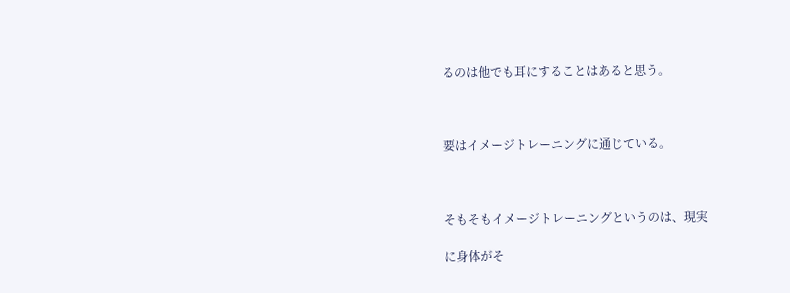るのは他でも耳にすることはあると思う。



要はイメージトレーニングに通じている。



そもそもイメージトレーニングというのは、現実

に身体がそ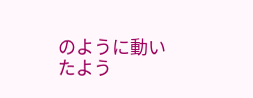のように動いたよう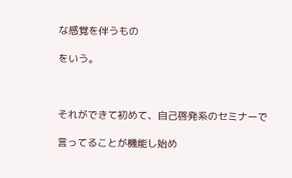な感覚を伴うもの

をいう。



それができて初めて、自己啓発系のセミナーで

言ってることが機能し始め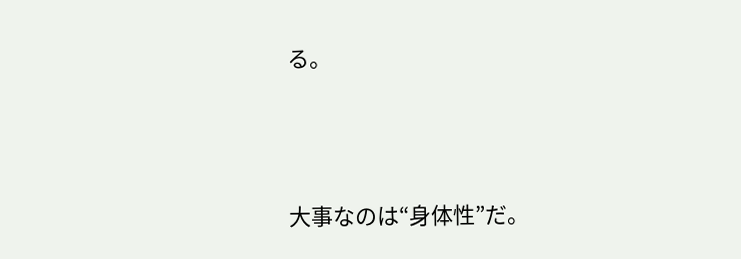る。





大事なのは“身体性”だ。